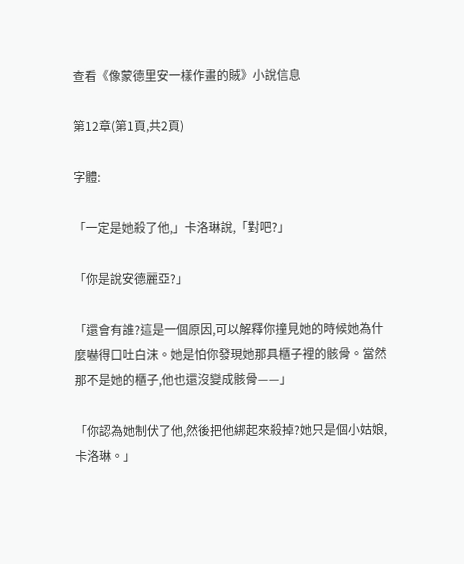查看《像蒙德里安一樣作畫的賊》小說信息

第12章(第1頁,共2頁)

字體:

「一定是她殺了他,」卡洛琳說,「對吧?」

「你是說安德麗亞?」

「還會有誰?這是一個原因,可以解釋你撞見她的時候她為什麼嚇得口吐白沫。她是怕你發現她那具櫃子裡的骸骨。當然那不是她的櫃子,他也還沒變成骸骨——」

「你認為她制伏了他,然後把他綁起來殺掉?她只是個小姑娘,卡洛琳。」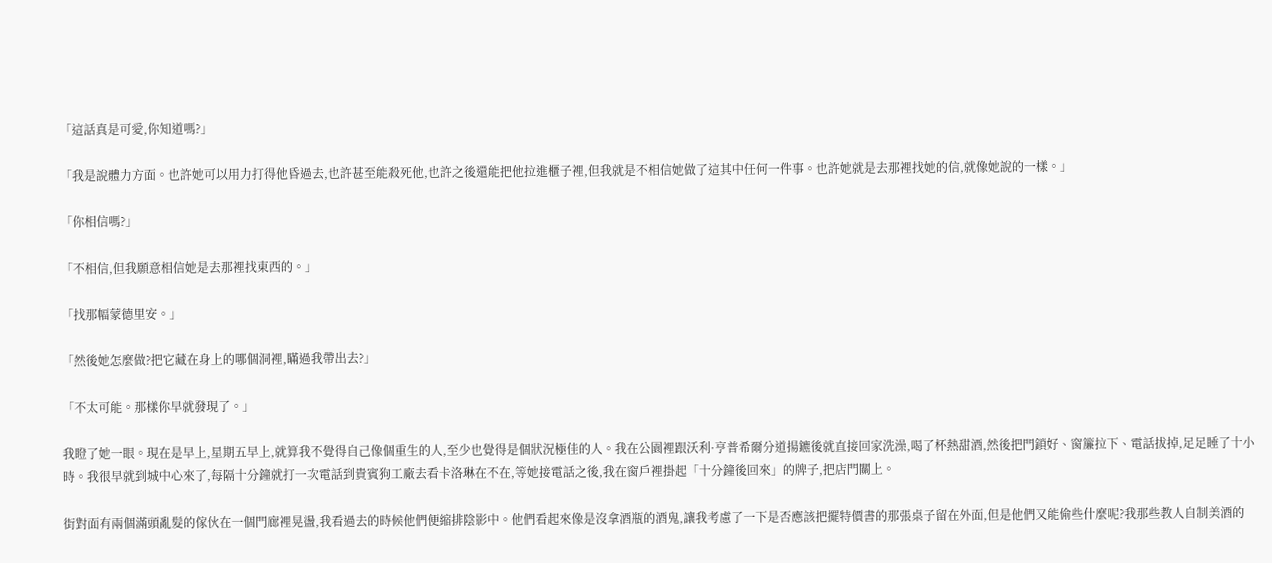「這話真是可愛,你知道嗎?」

「我是說體力方面。也許她可以用力打得他昏過去,也許甚至能殺死他,也許之後還能把他拉進櫃子裡,但我就是不相信她做了這其中任何一件事。也許她就是去那裡找她的信,就像她說的一樣。」

「你相信嗎?」

「不相信,但我願意相信她是去那裡找東西的。」

「找那幅蒙德里安。」

「然後她怎麼做?把它藏在身上的哪個洞裡,瞞過我帶出去?」

「不太可能。那樣你早就發現了。」

我瞪了她一眼。現在是早上,星期五早上,就算我不覺得自己像個重生的人,至少也覺得是個狀況極佳的人。我在公園裡跟沃利·亨普希爾分道揚鑣後就直接回家洗澡,喝了杯熱甜酒,然後把門鎖好、窗簾拉下、電話拔掉,足足睡了十小時。我很早就到城中心來了,每隔十分鐘就打一次電話到貴賓狗工廠去看卡洛琳在不在,等她接電話之後,我在窗戶裡掛起「十分鐘後回來」的牌子,把店門關上。

街對面有兩個滿頭亂髮的傢伙在一個門廊裡晃盪,我看過去的時候他們便縮排陰影中。他們看起來像是沒拿酒瓶的酒鬼,讓我考慮了一下是否應該把擺特價書的那張桌子留在外面,但是他們又能偷些什麼呢?我那些教人自制美酒的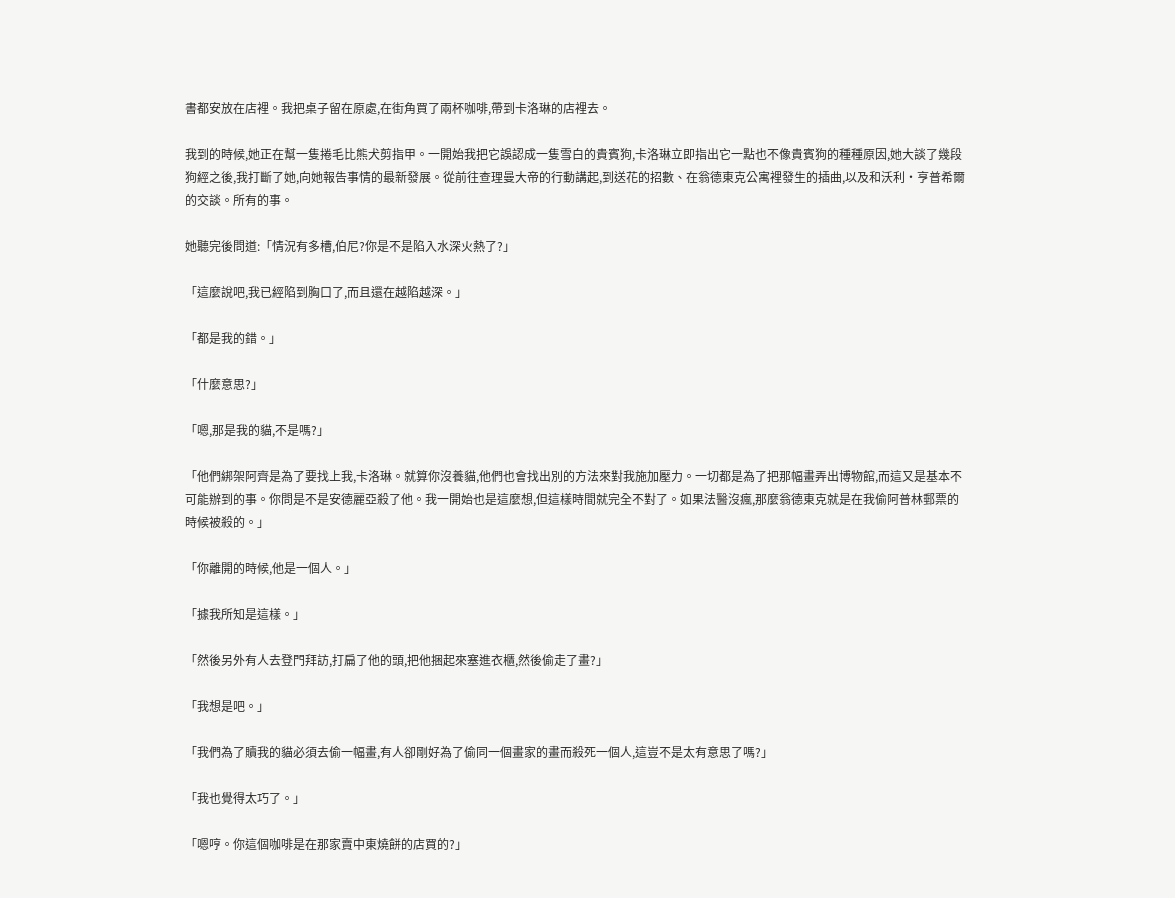書都安放在店裡。我把桌子留在原處,在街角買了兩杯咖啡,帶到卡洛琳的店裡去。

我到的時候,她正在幫一隻捲毛比熊犬剪指甲。一開始我把它誤認成一隻雪白的貴賓狗,卡洛琳立即指出它一點也不像貴賓狗的種種原因,她大談了幾段狗經之後,我打斷了她,向她報告事情的最新發展。從前往查理曼大帝的行動講起,到送花的招數、在翁德東克公寓裡發生的插曲,以及和沃利·亨普希爾的交談。所有的事。

她聽完後問道:「情況有多槽,伯尼?你是不是陷入水深火熱了?」

「這麼說吧,我已經陷到胸口了,而且還在越陷越深。」

「都是我的錯。」

「什麼意思?」

「嗯,那是我的貓,不是嗎?」

「他們綁架阿齊是為了要找上我,卡洛琳。就算你沒養貓,他們也會找出別的方法來對我施加壓力。一切都是為了把那幅畫弄出博物館,而這又是基本不可能辦到的事。你問是不是安德麗亞殺了他。我一開始也是這麼想,但這樣時間就完全不對了。如果法醫沒瘋,那麼翁德東克就是在我偷阿普林郵票的時候被殺的。」

「你離開的時候,他是一個人。」

「據我所知是這樣。」

「然後另外有人去登門拜訪,打扁了他的頭,把他捆起來塞進衣櫃,然後偷走了畫?」

「我想是吧。」

「我們為了贖我的貓必須去偷一幅畫,有人卻剛好為了偷同一個畫家的畫而殺死一個人,這豈不是太有意思了嗎?」

「我也覺得太巧了。」

「嗯哼。你這個咖啡是在那家賣中東燒餅的店買的?」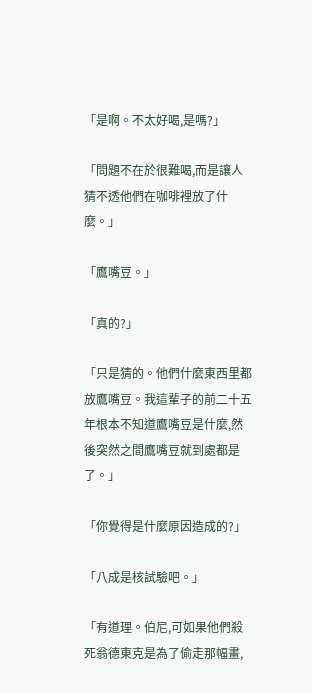「是啊。不太好喝,是嗎?」

「問題不在於很難喝,而是讓人猜不透他們在咖啡裡放了什麼。」

「鷹嘴豆。」

「真的?」

「只是猜的。他們什麼東西里都放鷹嘴豆。我這輩子的前二十五年根本不知道鷹嘴豆是什麼,然後突然之間鷹嘴豆就到處都是了。」

「你覺得是什麼原因造成的?」

「八成是核試驗吧。」

「有道理。伯尼,可如果他們殺死翁德東克是為了偷走那幅畫,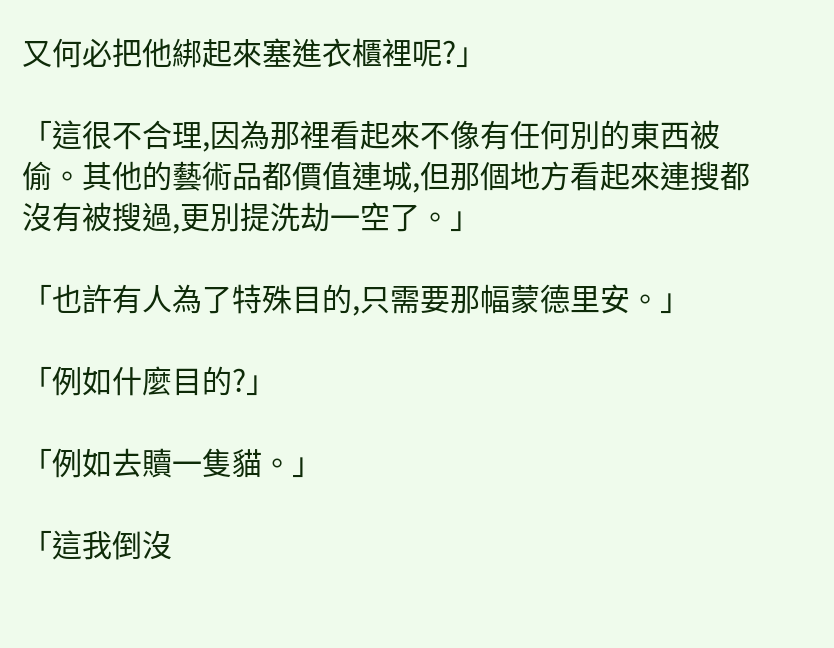又何必把他綁起來塞進衣櫃裡呢?」

「這很不合理,因為那裡看起來不像有任何別的東西被偷。其他的藝術品都價值連城,但那個地方看起來連搜都沒有被搜過,更別提洗劫一空了。」

「也許有人為了特殊目的,只需要那幅蒙德里安。」

「例如什麼目的?」

「例如去贖一隻貓。」

「這我倒沒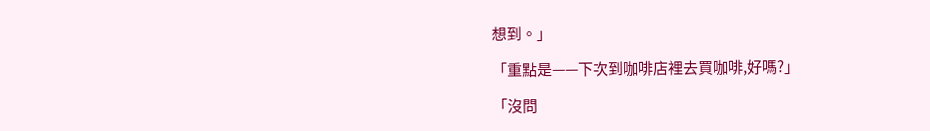想到。」

「重點是——下次到咖啡店裡去買咖啡,好嗎?」

「沒問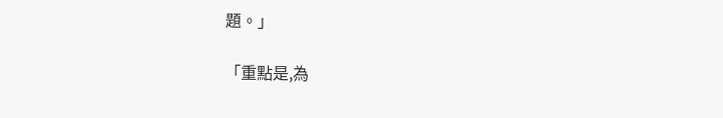題。」

「重點是,為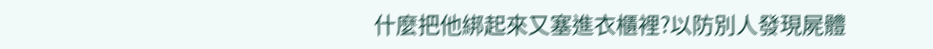什麼把他綁起來又塞進衣櫃裡?以防別人發現屍體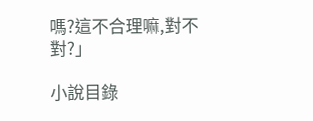嗎?這不合理嘛,對不對?」

小說目錄